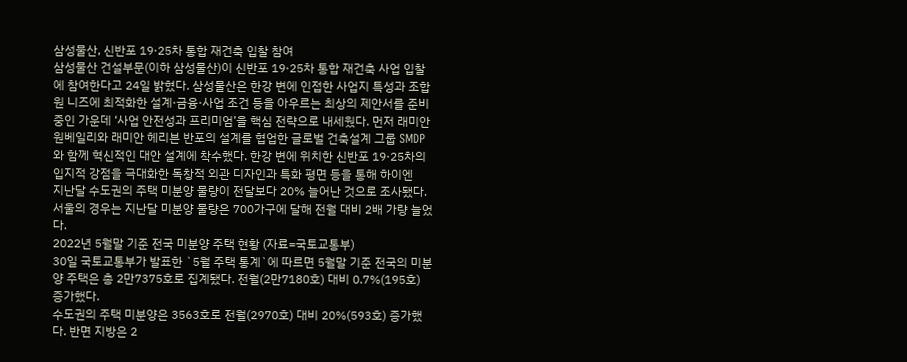삼성물산, 신반포 19·25차 통합 재건축 입찰 참여
삼성물산 건설부문(이하 삼성물산)이 신반포 19·25차 통합 재건축 사업 입찰에 참여한다고 24일 밝혔다. 삼성물산은 한강 변에 인접한 사업지 특성과 조합원 니즈에 최적화한 설계·금융·사업 조건 등을 아우르는 최상의 제안서를 준비 중인 가운데 ‘사업 안전성과 프리미엄’을 핵심 전략으로 내세웠다. 먼저 래미안 원베일리와 래미안 헤리븐 반포의 설계를 협업한 글로벌 건축설계 그룹 SMDP와 함께 혁신적인 대안 설계에 착수했다. 한강 변에 위치한 신반포 19·25차의 입지적 강점을 극대화한 독창적 외관 디자인과 특화 평면 등을 통해 하이엔
지난달 수도권의 주택 미분양 물량이 전달보다 20% 늘어난 것으로 조사됐다. 서울의 경우는 지난달 미분양 물량은 700가구에 달해 전월 대비 2배 가량 늘었다.
2022년 5월말 기준 전국 미분양 주택 현황 (자료=국토교통부)
30일 국토교통부가 발표한 `5월 주택 통계`에 따르면 5월말 기준 전국의 미분양 주택은 총 2만7375호로 집계됐다. 전월(2만7180호) 대비 0.7%(195호) 증가했다.
수도권의 주택 미분양은 3563호로 전월(2970호) 대비 20%(593호) 증가했다. 반면 지방은 2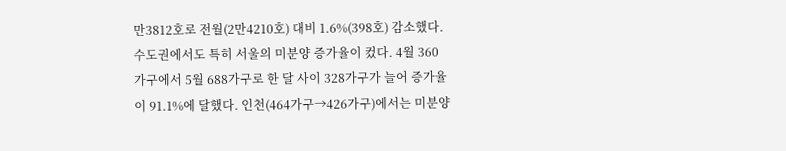만3812호로 전월(2만4210호) 대비 1.6%(398호) 감소했다.
수도권에서도 특히 서울의 미분양 증가율이 컸다. 4월 360가구에서 5월 688가구로 한 달 사이 328가구가 늘어 증가율이 91.1%에 달했다. 인천(464가구→426가구)에서는 미분양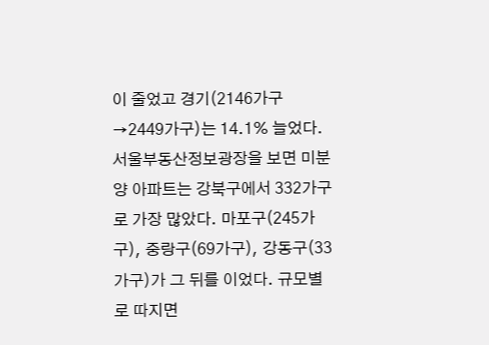이 줄었고 경기(2146가구→2449가구)는 14.1% 늘었다.
서울부동산정보광장을 보면 미분양 아파트는 강북구에서 332가구로 가장 많았다. 마포구(245가구), 중랑구(69가구), 강동구(33가구)가 그 뒤를 이었다. 규모별로 따지면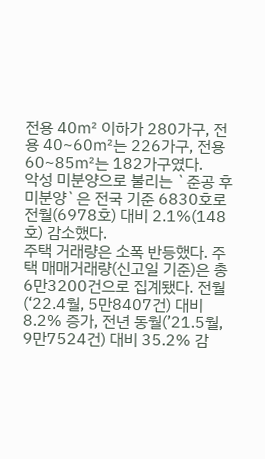전용 40㎡ 이하가 280가구, 전용 40~60㎡는 226가구, 전용 60~85㎡는 182가구였다.
악성 미분양으로 불리는 `준공 후 미분양`은 전국 기준 6830호로 전월(6978호) 대비 2.1%(148호) 감소했다.
주택 거래량은 소폭 반등했다. 주택 매매거래량(신고일 기준)은 총 6만3200건으로 집계됐다. 전월(‘22.4월, 5만8407건) 대비 8.2% 증가, 전년 동월(’21.5월, 9만7524건) 대비 35.2% 감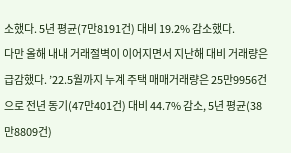소했다. 5년 평균(7만8191건) 대비 19.2% 감소했다.
다만 올해 내내 거래절벽이 이어지면서 지난해 대비 거래량은 급감했다. ’22.5월까지 누계 주택 매매거래량은 25만9956건으로 전년 동기(47만401건) 대비 44.7% 감소, 5년 평균(38만8809건)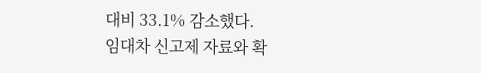대비 33.1% 감소했다.
임대차 신고제 자료와 확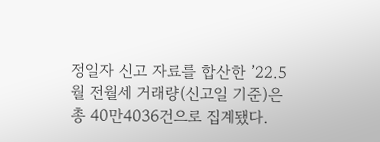정일자 신고 자료를 합산한 ’22.5월 전월세 거래량(신고일 기준)은 총 40만4036건으로 집계됐다.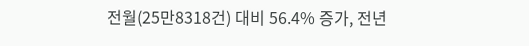전월(25만8318건) 대비 56.4% 증가, 전년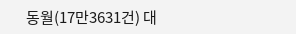동월(17만3631건) 대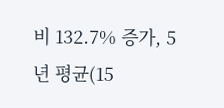비 132.7% 증가, 5년 평균(15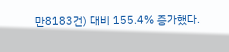만8183건) 대비 155.4% 증가했다.